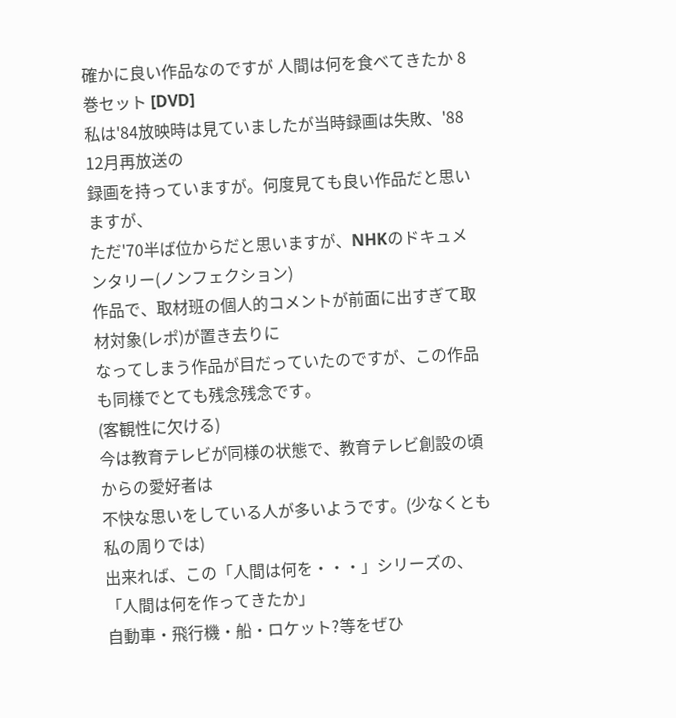確かに良い作品なのですが 人間は何を食べてきたか 8巻セット [DVD]
私は'84放映時は見ていましたが当時録画は失敗、'88 12月再放送の
録画を持っていますが。何度見ても良い作品だと思いますが、
ただ'70半ば位からだと思いますが、NHKのドキュメンタリー(ノンフェクション)
作品で、取材班の個人的コメントが前面に出すぎて取材対象(レポ)が置き去りに
なってしまう作品が目だっていたのですが、この作品も同様でとても残念残念です。
(客観性に欠ける)
今は教育テレビが同様の状態で、教育テレビ創設の頃からの愛好者は
不快な思いをしている人が多いようです。(少なくとも私の周りでは)
出来れば、この「人間は何を・・・」シリーズの、「人間は何を作ってきたか」
自動車・飛行機・船・ロケット?等をぜひ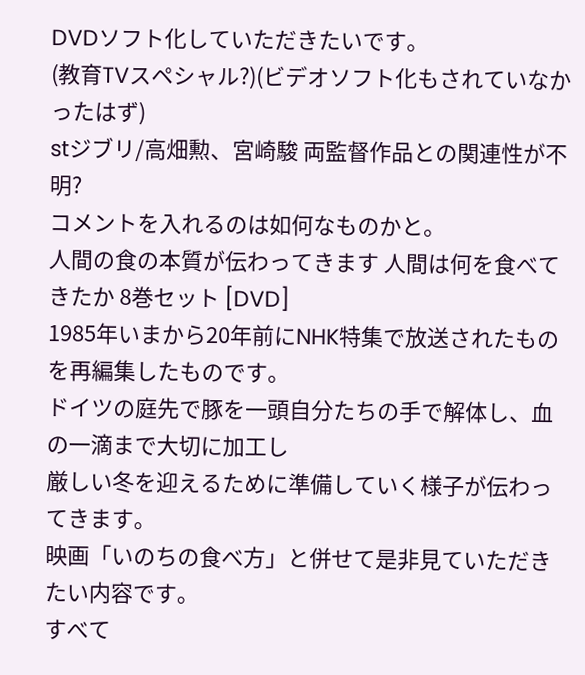DVDソフト化していただきたいです。
(教育TVスペシャル?)(ビデオソフト化もされていなかったはず)
stジブリ/高畑勲、宮崎駿 両監督作品との関連性が不明?
コメントを入れるのは如何なものかと。
人間の食の本質が伝わってきます 人間は何を食べてきたか 8巻セット [DVD]
1985年いまから20年前にNHK特集で放送されたものを再編集したものです。
ドイツの庭先で豚を一頭自分たちの手で解体し、血の一滴まで大切に加工し
厳しい冬を迎えるために準備していく様子が伝わってきます。
映画「いのちの食べ方」と併せて是非見ていただきたい内容です。
すべて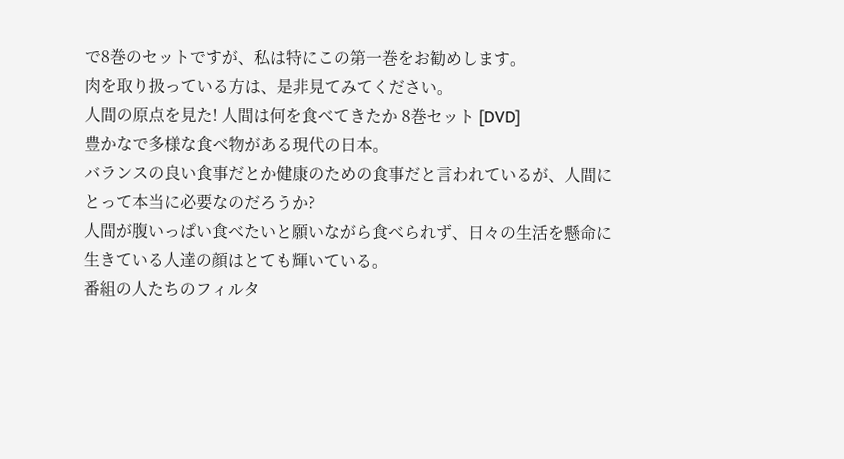で8巻のセットですが、私は特にこの第一巻をお勧めします。
肉を取り扱っている方は、是非見てみてください。
人間の原点を見た! 人間は何を食べてきたか 8巻セット [DVD]
豊かなで多様な食べ物がある現代の日本。
バランスの良い食事だとか健康のための食事だと言われているが、人間にとって本当に必要なのだろうか?
人間が腹いっぱい食べたいと願いながら食べられず、日々の生活を懸命に生きている人達の顔はとても輝いている。
番組の人たちのフィルタ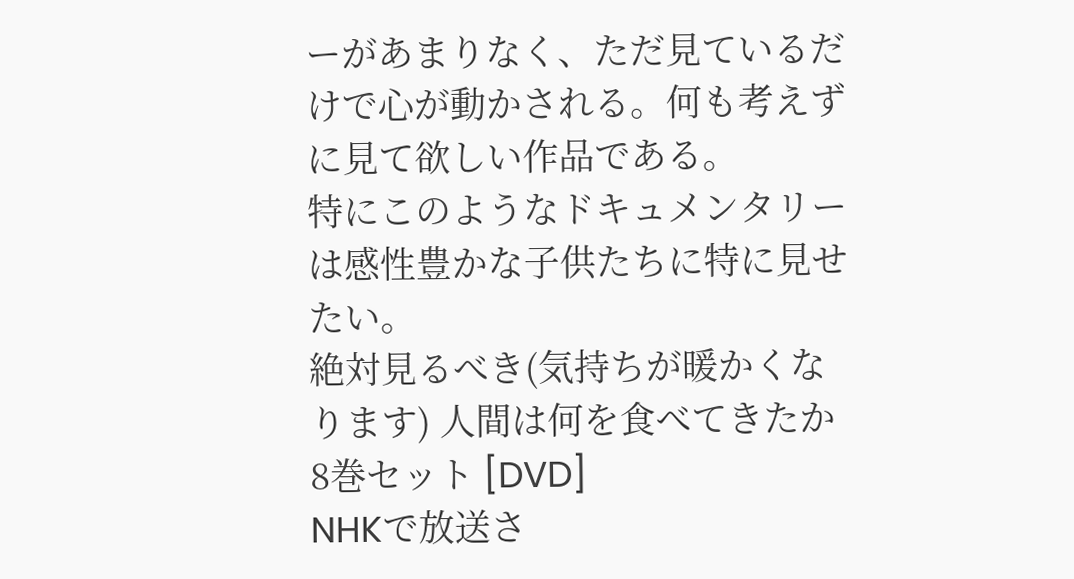ーがあまりなく、ただ見ているだけで心が動かされる。何も考えずに見て欲しい作品である。
特にこのようなドキュメンタリーは感性豊かな子供たちに特に見せたい。
絶対見るべき(気持ちが暖かくなります) 人間は何を食べてきたか 8巻セット [DVD]
NHKで放送さ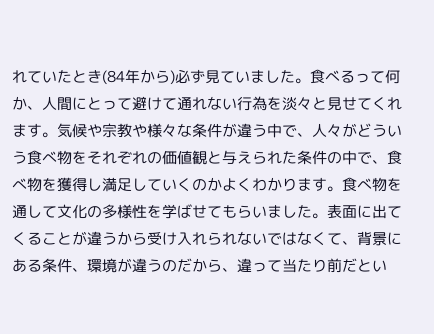れていたとき(84年から)必ず見ていました。食べるって何か、人間にとって避けて通れない行為を淡々と見せてくれます。気候や宗教や様々な条件が違う中で、人々がどういう食べ物をそれぞれの価値観と与えられた条件の中で、食べ物を獲得し満足していくのかよくわかります。食べ物を通して文化の多様性を学ばせてもらいました。表面に出てくることが違うから受け入れられないではなくて、背景にある条件、環境が違うのだから、違って当たり前だとい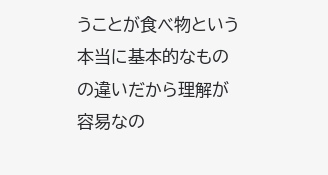うことが食べ物という本当に基本的なものの違いだから理解が容易なの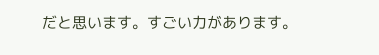だと思います。すごい力があります。